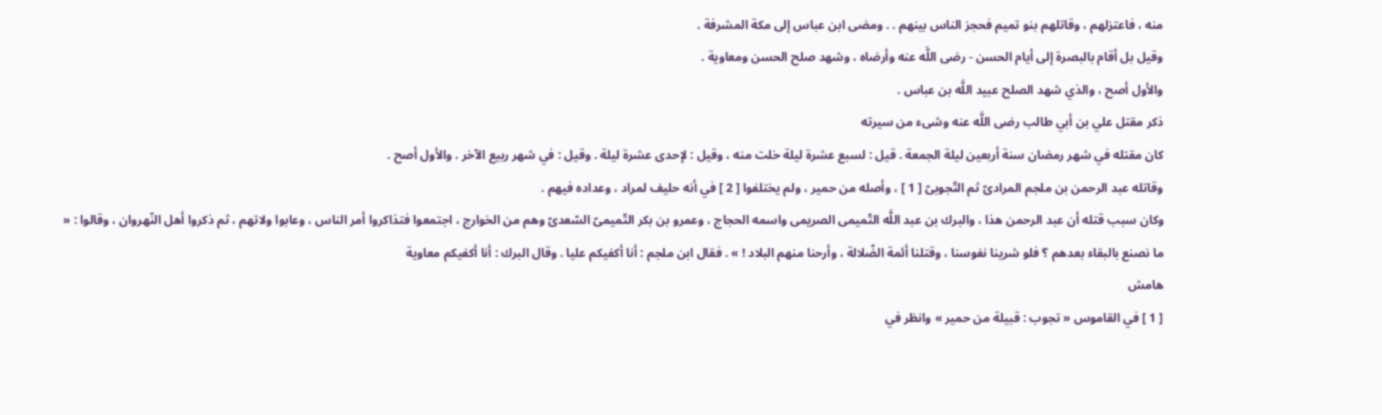منه ، فاعتزلهم ، وقاتلهم بنو تميم فحجز الناس بينهم . . ومضى ابن عباس إلى مكة المشرفة .
وقيل بل أقام بالبصرة إلى أيام الحسن - رضى اللَّه عنه وأرضاه ، وشهد صلح الحسن ومعاوية .
والأول أصح ، والذي شهد الصلح عبيد اللَّه بن عباس .
ذكر مقتل علي بن أبي طالب رضى اللَّه عنه وشىء من سيرته
كان مقتله في شهر رمضان سنة أربعين ليلة الجمعة . قيل : لسبع عشرة ليلة خلت منه ، وقيل : لإحدى عشرة ليلة . وقيل : في شهر ربيع الآخر . والأول أصح .
وقاتله عبد الرحمن بن ملجم المرادىّ ثم التّجوبىّ [ 1 ] ، وأصله من حمير ، ولم يختلفوا [ 2 ] في أنه حليف لمراد ، وعداده فيهم .
وكان سبب قتله أن عبد الرحمن هذا ، والبرك بن عبد اللَّه التّميمى الصريمى واسمه الحجاج ، وعمرو بن بكر التّميمىّ السّعدىّ وهم من الخوارج ، اجتمعوا فتذاكروا أمر الناس ، وعابوا ولاتهم ، ثم ذكروا أهل النّهروان ، وقالوا : « ما نصنع بالبقاء بعدهم ؟ فلو شرينا نفوسنا ، وقتلنا أئمة الضّلالة ، وأرحنا منهم البلاد ! » . فقال ابن ملجم : أنا أكفيكم عليا . وقال البرك : أنا أكفيكم معاوية
هامش
[ 1 ] في القاموس « تجوب : قبيلة من حمير » وانظر في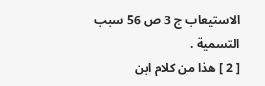الاستيعاب ج 3 ص 56 سبب التسمية .
[ 2 ] هذا من كلام ابن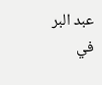عبد البر في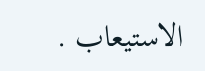الاستيعاب .